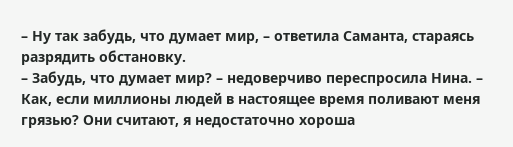– Ну так забудь, что думает мир, – ответила Саманта, стараясь разрядить обстановку.
– Забудь, что думает мир? – недоверчиво переспросила Нина. – Как, если миллионы людей в настоящее время поливают меня грязью? Они считают, я недостаточно хороша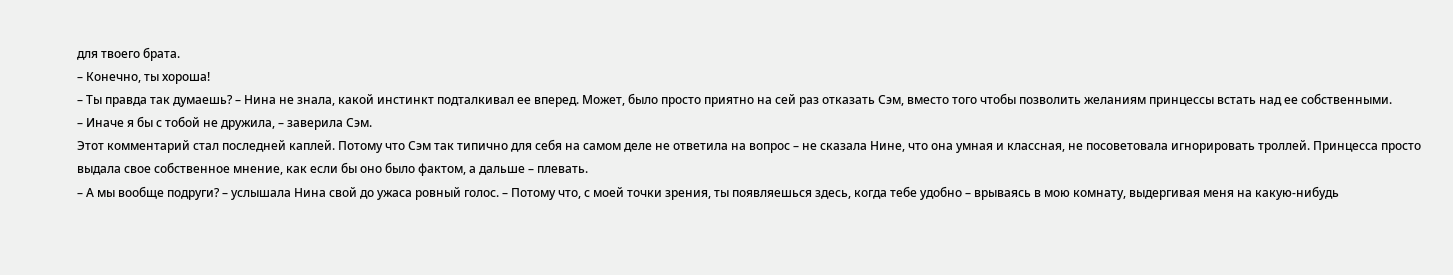для твоего брата.
– Конечно, ты хороша!
– Ты правда так думаешь? – Нина не знала, какой инстинкт подталкивал ее вперед. Может, было просто приятно на сей раз отказать Сэм, вместо того чтобы позволить желаниям принцессы встать над ее собственными.
– Иначе я бы с тобой не дружила, – заверила Сэм.
Этот комментарий стал последней каплей. Потому что Сэм так типично для себя на самом деле не ответила на вопрос – не сказала Нине, что она умная и классная, не посоветовала игнорировать троллей. Принцесса просто выдала свое собственное мнение, как если бы оно было фактом, а дальше – плевать.
– А мы вообще подруги? – услышала Нина свой до ужаса ровный голос. – Потому что, с моей точки зрения, ты появляешься здесь, когда тебе удобно – врываясь в мою комнату, выдергивая меня на какую-нибудь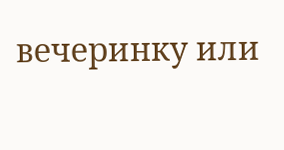вечеринку или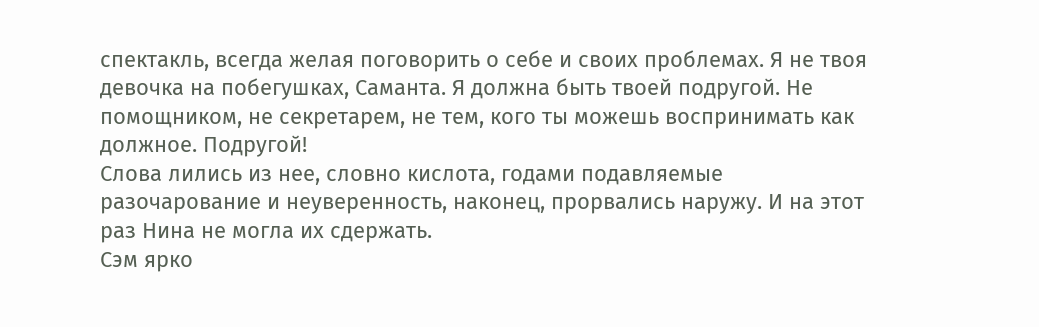спектакль, всегда желая поговорить о себе и своих проблемах. Я не твоя девочка на побегушках, Саманта. Я должна быть твоей подругой. Не помощником, не секретарем, не тем, кого ты можешь воспринимать как должное. Подругой!
Слова лились из нее, словно кислота, годами подавляемые разочарование и неуверенность, наконец, прорвались наружу. И на этот раз Нина не могла их сдержать.
Сэм ярко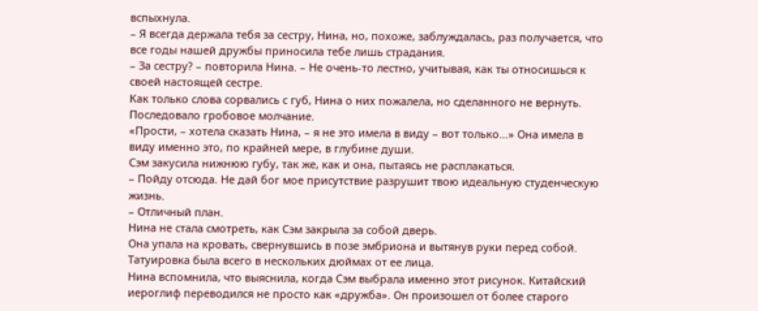вспыхнула.
– Я всегда держала тебя за сестру, Нина, но, похоже, заблуждалась, раз получается, что все годы нашей дружбы приносила тебе лишь страдания.
– За сестру? – повторила Нина. – Не очень-то лестно, учитывая, как ты относишься к своей настоящей сестре.
Как только слова сорвались с губ, Нина о них пожалела, но сделанного не вернуть.
Последовало гробовое молчание.
«Прости, – хотела сказать Нина, – я не это имела в виду – вот только…» Она имела в виду именно это, по крайней мере, в глубине души.
Сэм закусила нижнюю губу, так же, как и она, пытаясь не расплакаться.
– Пойду отсюда. Не дай бог мое присутствие разрушит твою идеальную студенческую жизнь.
– Отличный план.
Нина не стала смотреть, как Сэм закрыла за собой дверь.
Она упала на кровать, свернувшись в позе эмбриона и вытянув руки перед собой. Татуировка была всего в нескольких дюймах от ее лица.
Нина вспомнила, что выяснила, когда Сэм выбрала именно этот рисунок. Китайский иероглиф переводился не просто как «дружба». Он произошел от более старого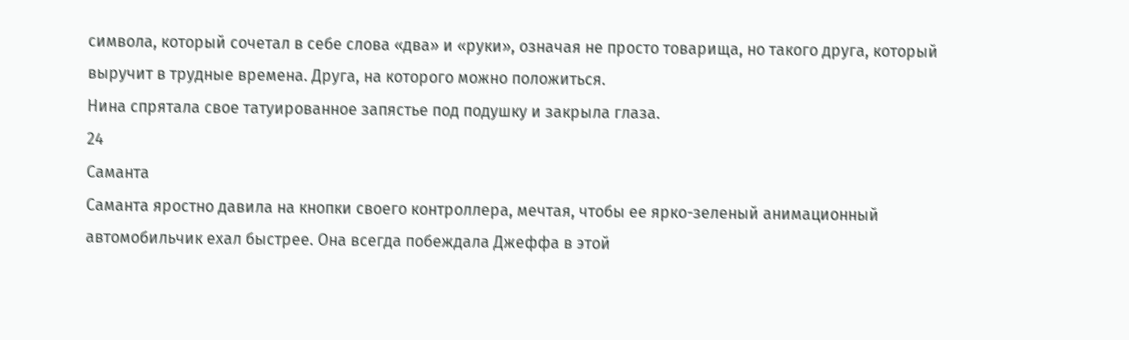символа, который сочетал в себе слова «два» и «руки», означая не просто товарища, но такого друга, который выручит в трудные времена. Друга, на которого можно положиться.
Нина спрятала свое татуированное запястье под подушку и закрыла глаза.
24
Саманта
Саманта яростно давила на кнопки своего контроллера, мечтая, чтобы ее ярко-зеленый анимационный автомобильчик ехал быстрее. Она всегда побеждала Джеффа в этой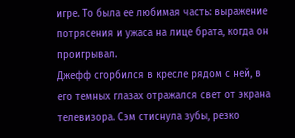игре. То была ее любимая часть: выражение потрясения и ужаса на лице брата, когда он проигрывал.
Джефф сгорбился в кресле рядом с ней, в его темных глазах отражался свет от экрана телевизора. Сэм стиснула зубы, резко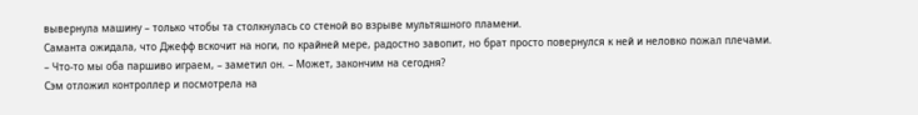вывернула машину – только чтобы та столкнулась со стеной во взрыве мультяшного пламени.
Саманта ожидала, что Джефф вскочит на ноги, по крайней мере, радостно завопит, но брат просто повернулся к ней и неловко пожал плечами.
– Что-то мы оба паршиво играем, – заметил он. – Может, закончим на сегодня?
Сэм отложил контроллер и посмотрела на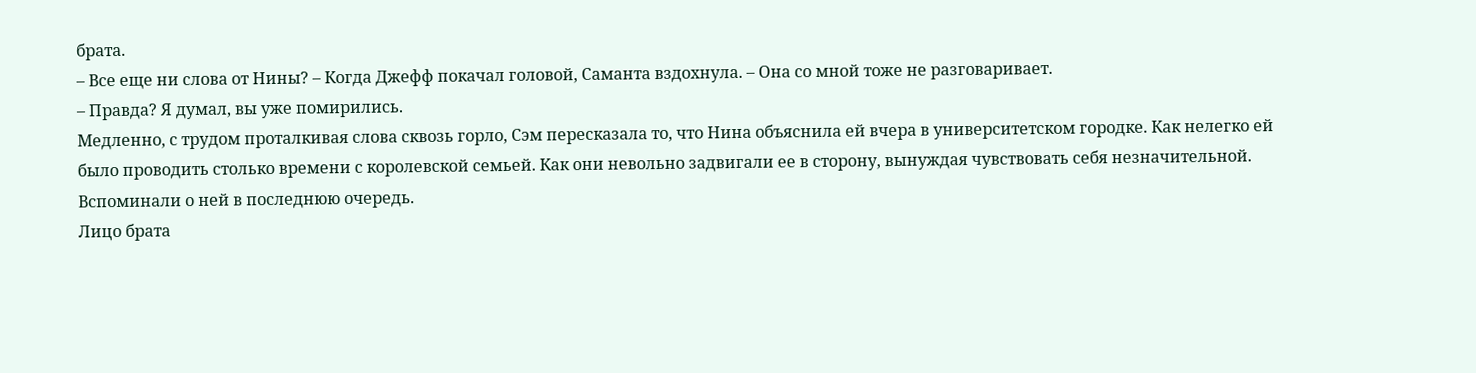брата.
– Все еще ни слова от Нины? – Когда Джефф покачал головой, Саманта вздохнула. – Она со мной тоже не разговаривает.
– Правда? Я думал, вы уже помирились.
Медленно, с трудом проталкивая слова сквозь горло, Сэм пересказала то, что Нина объяснила ей вчера в университетском городке. Как нелегко ей было проводить столько времени с королевской семьей. Как они невольно задвигали ее в сторону, вынуждая чувствовать себя незначительной. Вспоминали о ней в последнюю очередь.
Лицо брата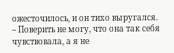ожесточилось, и он тихо выругался.
– Поверить не могу, что она так себя чувствовала, а я не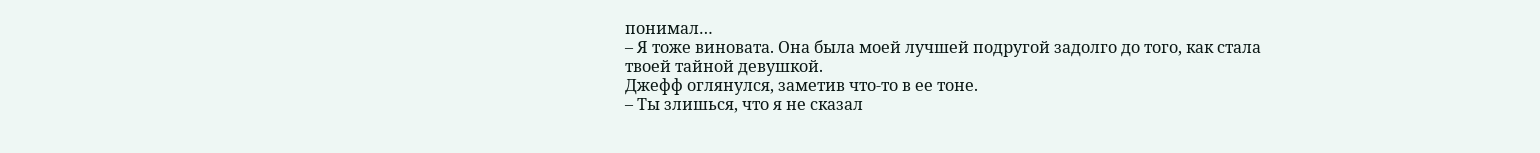понимал…
– Я тоже виновата. Она была моей лучшей подругой задолго до того, как стала твоей тайной девушкой.
Джефф оглянулся, заметив что-то в ее тоне.
– Ты злишься, что я не сказал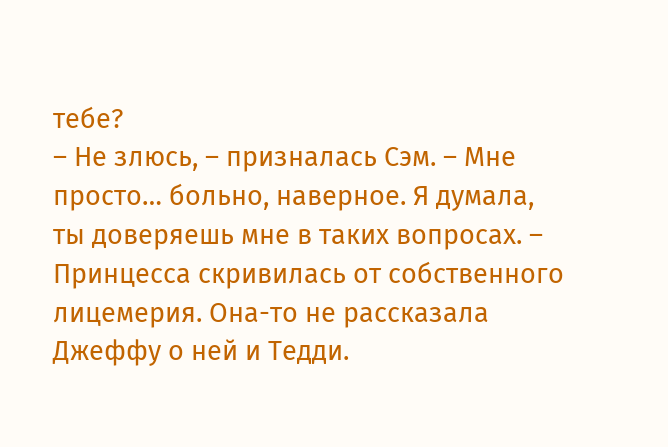тебе?
– Не злюсь, – призналась Сэм. – Мне просто… больно, наверное. Я думала, ты доверяешь мне в таких вопросах. – Принцесса скривилась от собственного лицемерия. Она-то не рассказала Джеффу о ней и Тедди.